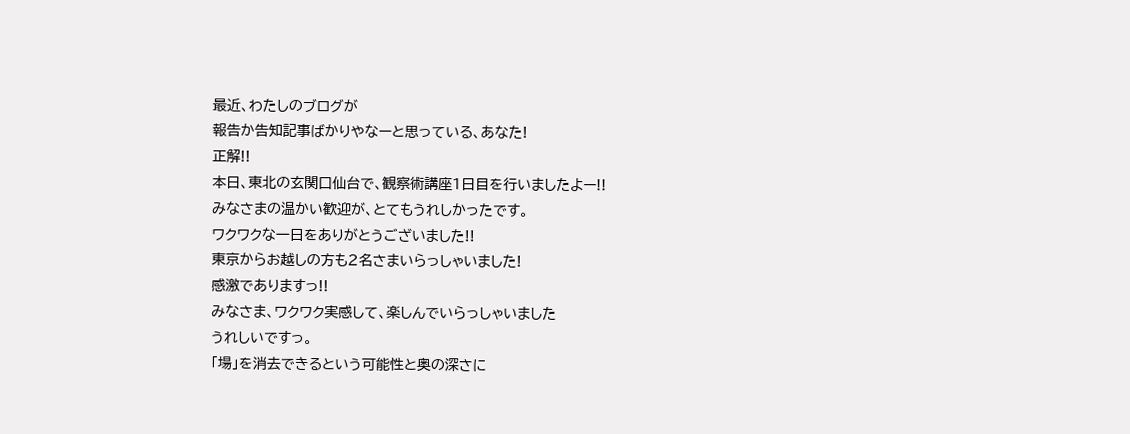最近、わたしのブログが
報告か告知記事ばかりやなーと思っている、あなた!
正解!!
本日、東北の玄関口仙台で、観察術講座1日目を行いましたよー!!
みなさまの温かい歓迎が、とてもうれしかったです。
ワクワクな一日をありがとうございました!!
東京からお越しの方も2名さまいらっしゃいました!
感激でありますっ!!
みなさま、ワクワク実感して、楽しんでいらっしゃいました
うれしいですっ。
「場」を消去できるという可能性と奥の深さに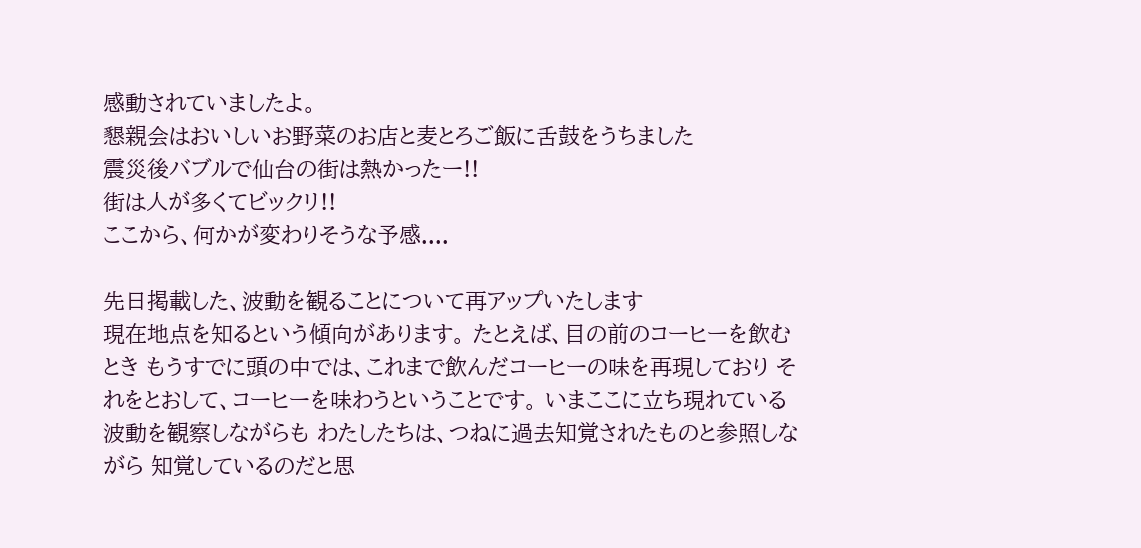感動されていましたよ。
懇親会はおいしいお野菜のお店と麦とろご飯に舌鼓をうちました
震災後バブルで仙台の街は熱かったー!!
街は人が多くてビックリ!!
ここから、何かが変わりそうな予感....

先日掲載した、波動を観ることについて再アップいたします
現在地点を知るという傾向があります。 たとえば、目の前のコーヒーを飲むとき もうすでに頭の中では、これまで飲んだコーヒーの味を再現しており それをとおして、コーヒーを味わうということです。 いまここに立ち現れている波動を観察しながらも わたしたちは、つねに過去知覚されたものと参照しながら 知覚しているのだと思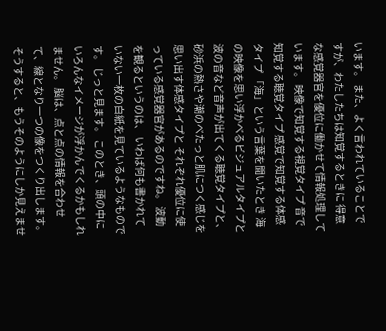います。 また、よく言われていることですが、わたしたちは知覚するときに 得意な感覚器官を優位に働かせて情報処理しています。 映像で知覚する視覚タイプ 音で知覚する聴覚タイプ 感覚で知覚する体感タイプ 「海」という言葉を聞いたとき 海の映像を思い浮かべるビジュアルタイプと 波の音など音声が出てくる聴覚タイプと、 砂浜の熱さや潮のべたっと肌につく感じを思い出す体感タイプと それぞれ優位に使っている感覚器官があるのですね。 波動を観るというのは、 いわば何も書かれていない一枚の白紙を見ているようなものです。 じっと見ます。 このとき、頭の中にいろんなイメージが浮かんでくるかもしれません。 脳は、点と点の情報を合わせて、線となり一つの像をつくり出します。 そうすると、もうそのようにしか見えませ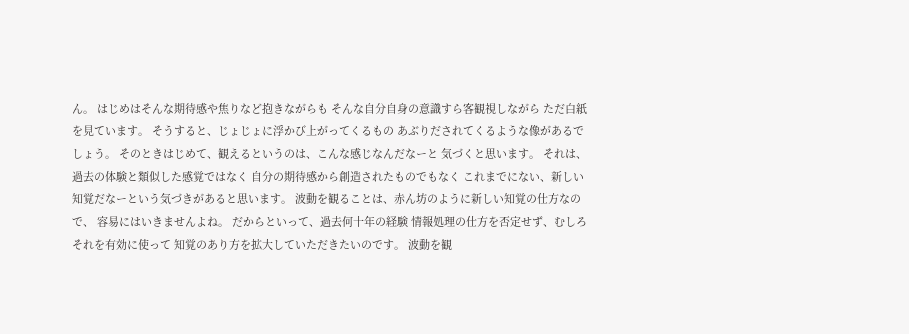ん。 はじめはそんな期待感や焦りなど抱きながらも そんな自分自身の意識すら客観視しながら ただ白紙を見ています。 そうすると、じょじょに浮かび上がってくるもの あぶりだされてくるような像があるでしょう。 そのときはじめて、観えるというのは、こんな感じなんだなーと 気づくと思います。 それは、過去の体験と類似した感覚ではなく 自分の期待感から創造されたものでもなく これまでにない、新しい知覚だなーという気づきがあると思います。 波動を観ることは、赤ん坊のように新しい知覚の仕方なので、 容易にはいきませんよね。 だからといって、過去何十年の経験 情報処理の仕方を否定せず、むしろそれを有効に使って 知覚のあり方を拡大していただきたいのです。 波動を観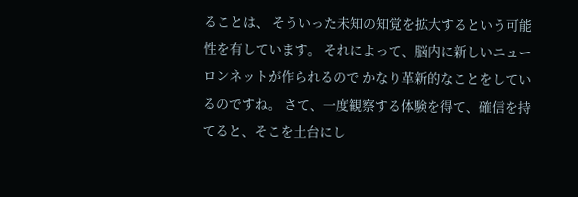ることは、 そういった未知の知覚を拡大するという可能性を有しています。 それによって、脳内に新しいニューロンネットが作られるので かなり革新的なことをしているのですね。 さて、一度観察する体験を得て、確信を持てると、そこを土台にし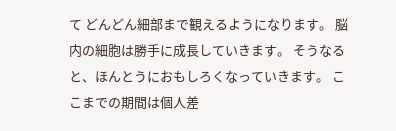て どんどん細部まで観えるようになります。 脳内の細胞は勝手に成長していきます。 そうなると、ほんとうにおもしろくなっていきます。 ここまでの期間は個人差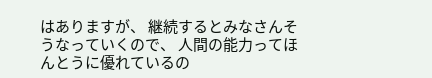はありますが、 継続するとみなさんそうなっていくので、 人間の能力ってほんとうに優れているの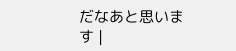だなあと思います |